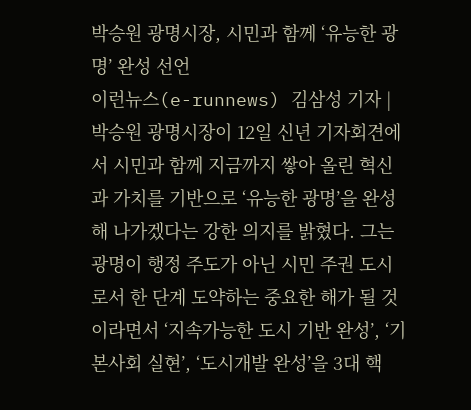박승원 광명시장, 시민과 함께 ‘유능한 광명’ 완성 선언
이런뉴스(e-runnews) 김삼성 기자 | 박승원 광명시장이 12일 신년 기자회견에서 시민과 함께 지금까지 쌓아 올린 혁신과 가치를 기반으로 ‘유능한 광명’을 완성해 나가겠다는 강한 의지를 밝혔다. 그는 광명이 행정 주도가 아닌 시민 주권 도시로서 한 단계 도약하는 중요한 해가 될 것이라면서 ‘지속가능한 도시 기반 완성’, ‘기본사회 실현’, ‘도시개발 완성’을 3대 핵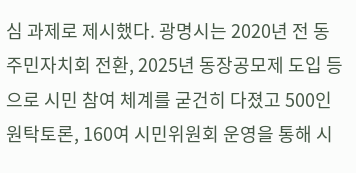심 과제로 제시했다. 광명시는 2020년 전 동 주민자치회 전환, 2025년 동장공모제 도입 등으로 시민 참여 체계를 굳건히 다졌고 500인 원탁토론, 160여 시민위원회 운영을 통해 시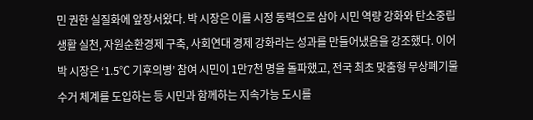민 권한 실질화에 앞장서왔다. 박 시장은 이를 시정 동력으로 삼아 시민 역량 강화와 탄소중립 생활 실천, 자원순환경제 구축, 사회연대 경제 강화라는 성과를 만들어냈음을 강조했다. 이어 박 시장은 ‘1.5℃ 기후의병’ 참여 시민이 1만7천 명을 돌파했고, 전국 최초 맞춤형 무상폐기물 수거 체계를 도입하는 등 시민과 함께하는 지속가능 도시를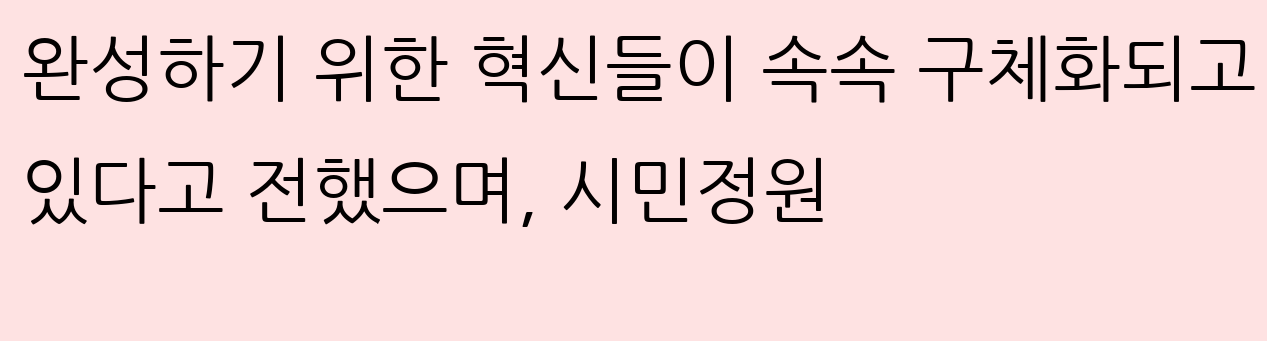완성하기 위한 혁신들이 속속 구체화되고 있다고 전했으며, 시민정원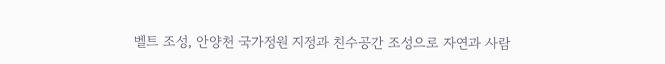벨트 조성, 안양천 국가정원 지정과 친수공간 조성으로 자연과 사람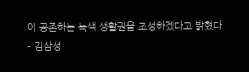이 공존하는 녹색 생활권을 조성하겠다고 밝혔다
- 김삼성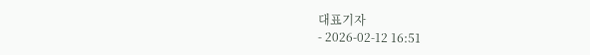대표기자
- 2026-02-12 16:51